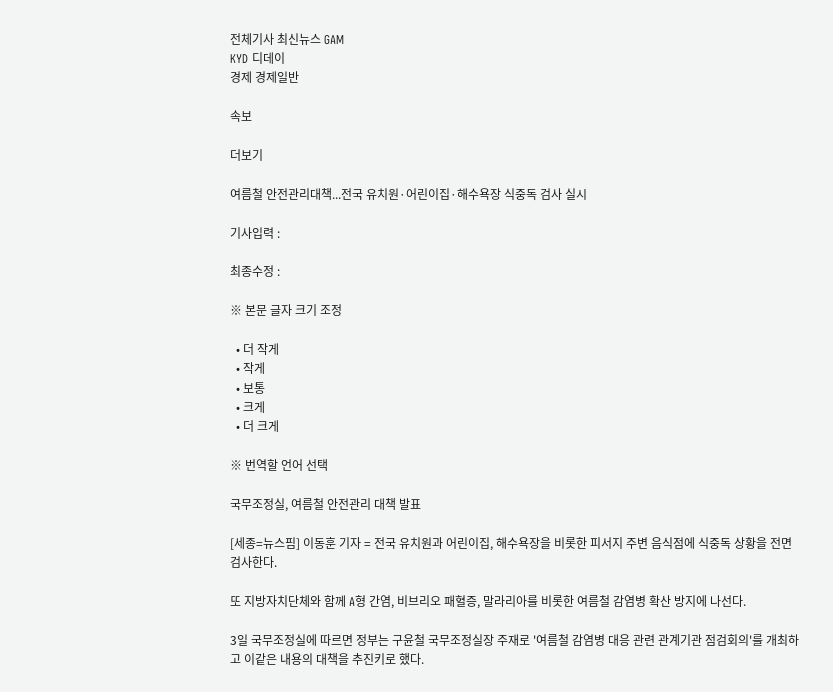전체기사 최신뉴스 GAM
KYD 디데이
경제 경제일반

속보

더보기

여름철 안전관리대책...전국 유치원·어린이집·해수욕장 식중독 검사 실시

기사입력 :

최종수정 :

※ 본문 글자 크기 조정

  • 더 작게
  • 작게
  • 보통
  • 크게
  • 더 크게

※ 번역할 언어 선택

국무조정실, 여름철 안전관리 대책 발표

[세종=뉴스핌] 이동훈 기자 = 전국 유치원과 어린이집, 해수욕장을 비롯한 피서지 주변 음식점에 식중독 상황을 전면 검사한다.

또 지방자치단체와 함께 A형 간염, 비브리오 패혈증, 말라리아를 비롯한 여름철 감염병 확산 방지에 나선다.

3일 국무조정실에 따르면 정부는 구윤철 국무조정실장 주재로 '여름철 감염병 대응 관련 관계기관 점검회의'를 개최하고 이같은 내용의 대책을 추진키로 했다.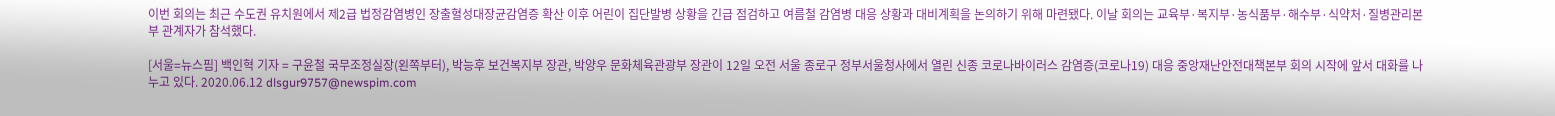이번 회의는 최근 수도권 유치원에서 제2급 법정감염병인 장출혈성대장균감염증 확산 이후 어린이 집단발병 상황을 긴급 점검하고 여름철 감염병 대응 상황과 대비계획을 논의하기 위해 마련됐다. 이날 회의는 교육부·복지부·농식품부·해수부·식약처·질병관리본부 관계자가 참석했다.

[서울=뉴스핌] 백인혁 기자 = 구윤철 국무조정실장(왼쪽부터), 박능후 보건복지부 장관, 박양우 문화체육관광부 장관이 12일 오전 서울 종로구 정부서울청사에서 열린 신종 코로나바이러스 감염증(코로나19) 대응 중앙재난안전대책본부 회의 시작에 앞서 대화를 나누고 있다. 2020.06.12 dlsgur9757@newspim.com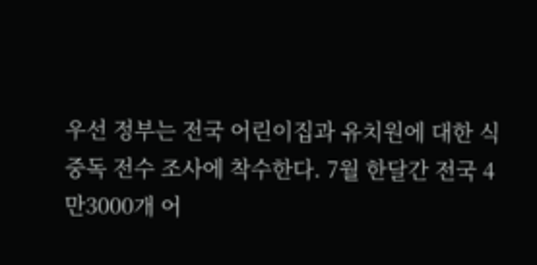우선 정부는 전국 어린이집과 유치원에 대한 식중독 전수 조사에 착수한다. 7월 한달간 전국 4만3000개 어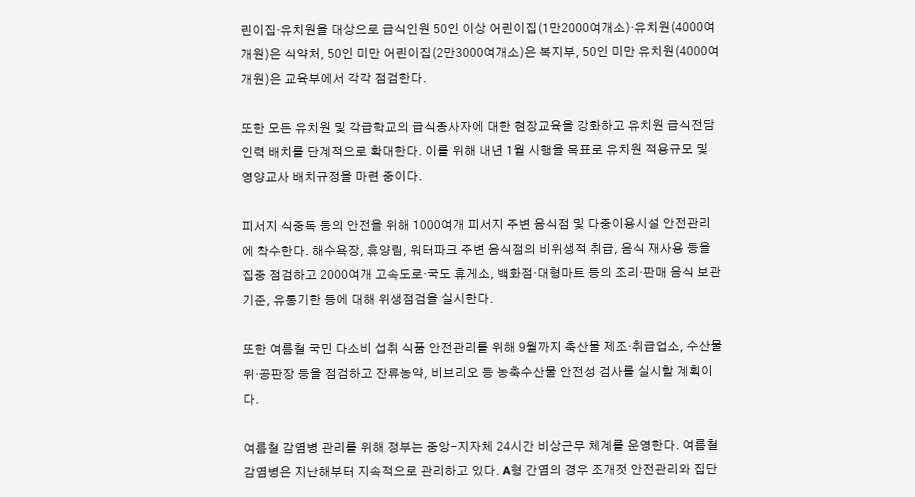린이집·유치원을 대상으로 급식인원 50인 이상 어린이집(1만2000여개소)·유치원(4000여개원)은 식약처, 50인 미만 어린이집(2만3000여개소)은 복지부, 50인 미만 유치원(4000여개원)은 교육부에서 각각 점검한다.

또한 모든 유치원 및 각급학교의 급식종사자에 대한 현장교육을 강화하고 유치원 급식전담인력 배치를 단계적으로 확대한다. 이를 위해 내년 1월 시행을 목표로 유치원 적용규모 및 영양교사 배치규정을 마련 중이다.

피서지 식중독 등의 안전을 위해 1000여개 피서지 주변 음식점 및 다중이용시설 안전관리에 착수한다. 해수욕장, 휴양림, 워터파크 주변 음식점의 비위생적 취급, 음식 재사용 등을 집중 점검하고 2000여개 고속도로·국도 휴게소, 백화점·대형마트 등의 조리·판매 음식 보관기준, 유통기한 등에 대해 위생점검을 실시한다.

또한 여름철 국민 다소비 섭취 식품 안전관리를 위해 9월까지 축산물 제조·취급업소, 수산물 위·공판장 등을 점검하고 잔류농약, 비브리오 등 농축수산물 안전성 검사를 실시할 계획이다.

여름철 감염병 관리를 위해 정부는 중앙-지자체 24시간 비상근무 체계를 운영한다. 여름철 감염병은 지난해부터 지속적으로 관리하고 있다. A형 간염의 경우 조개젓 안전관리와 집단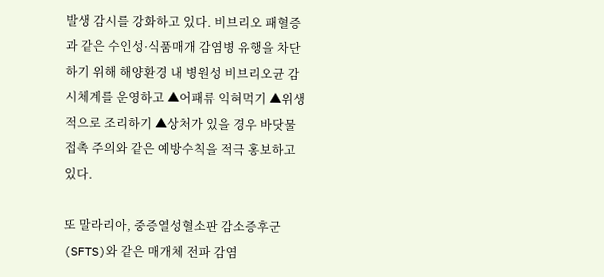발생 감시를 강화하고 있다. 비브리오 패혈증과 같은 수인성·식품매개 감염병 유행을 차단하기 위해 해양환경 내 병원성 비브리오균 감시체계를 운영하고 ▲어패류 익혀먹기 ▲위생적으로 조리하기 ▲상처가 있을 경우 바닷물 접촉 주의와 같은 예방수칙을 적극 홍보하고 있다.

또 말라리아, 중증열성혈소판 감소증후군(SFTS)와 같은 매개체 전파 감염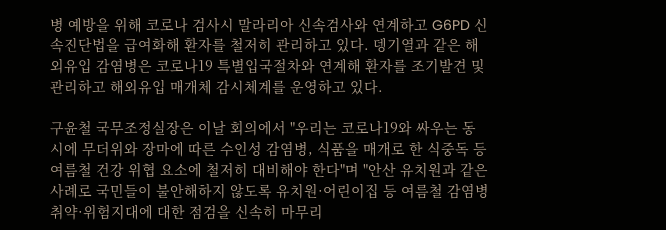병 예방을 위해 코로나 검사시 말라리아 신속검사와 연계하고 G6PD 신속진단법을 급여화해 환자를 철저히 관리하고 있다. 뎅기열과 같은 해외유입 감염병은 코로나19 특별입국절차와 연계해 환자를 조기발견 및 관리하고 해외유입 매개체 감시체계를 운영하고 있다.

구윤철 국무조정실장은 이날 회의에서 "우리는 코로나19와 싸우는 동시에 무더위와 장마에 따른 수인성 감염병, 식품을 매개로 한 식중독 등 여름철 건강 위협 요소에 철저히 대비해야 한다"며 "안산 유치원과 같은 사례로 국민들이 불안해하지 않도록 유치원·어린이집 등 여름철 감염병 취약·위험지대에 대한 점검을 신속히 마무리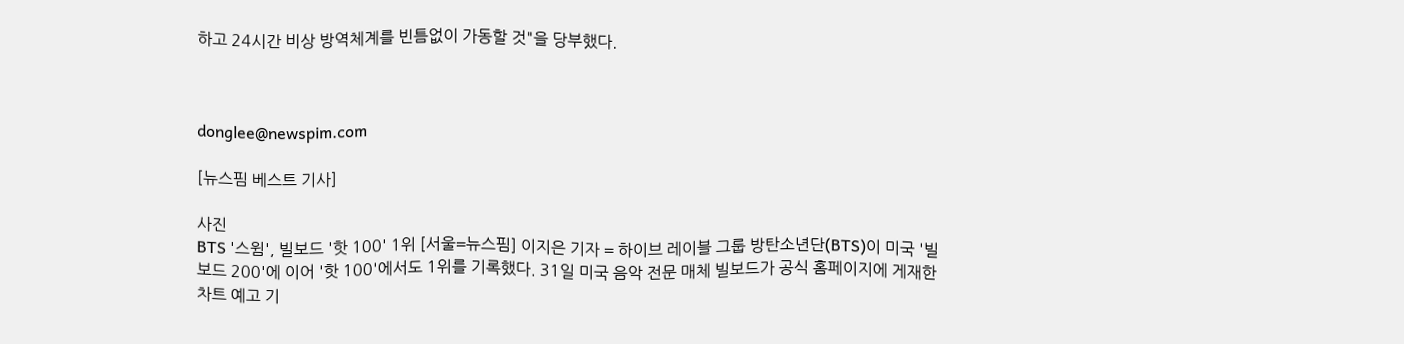하고 24시간 비상 방역체계를 빈틈없이 가동할 것"을 당부했다.



donglee@newspim.com

[뉴스핌 베스트 기사]

사진
BTS '스윔', 빌보드 '핫 100' 1위 [서울=뉴스핌] 이지은 기자 = 하이브 레이블 그룹 방탄소년단(BTS)이 미국 '빌보드 200'에 이어 '핫 100'에서도 1위를 기록했다. 31일 미국 음악 전문 매체 빌보드가 공식 홈페이지에 게재한 차트 예고 기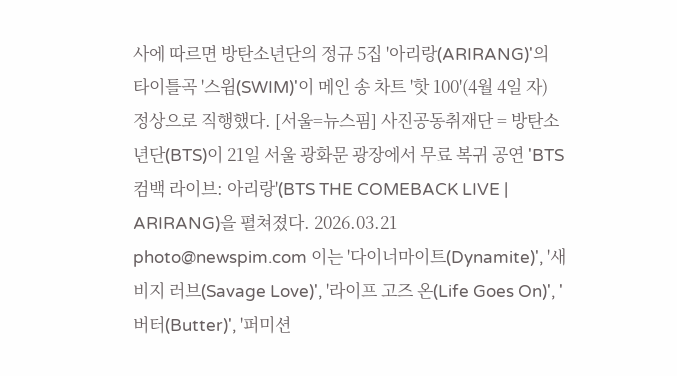사에 따르면 방탄소년단의 정규 5집 '아리랑(ARIRANG)'의 타이틀곡 '스윔(SWIM)'이 메인 송 차트 '핫 100'(4월 4일 자) 정상으로 직행했다. [서울=뉴스핌] 사진공동취재단 = 방탄소년단(BTS)이 21일 서울 광화문 광장에서 무료 복귀 공연 'BTS 컴백 라이브: 아리랑'(BTS THE COMEBACK LIVE | ARIRANG)을 펼쳐졌다. 2026.03.21 photo@newspim.com 이는 '다이너마이트(Dynamite)', '새비지 러브(Savage Love)', '라이프 고즈 온(Life Goes On)', '버터(Butter)', '퍼미션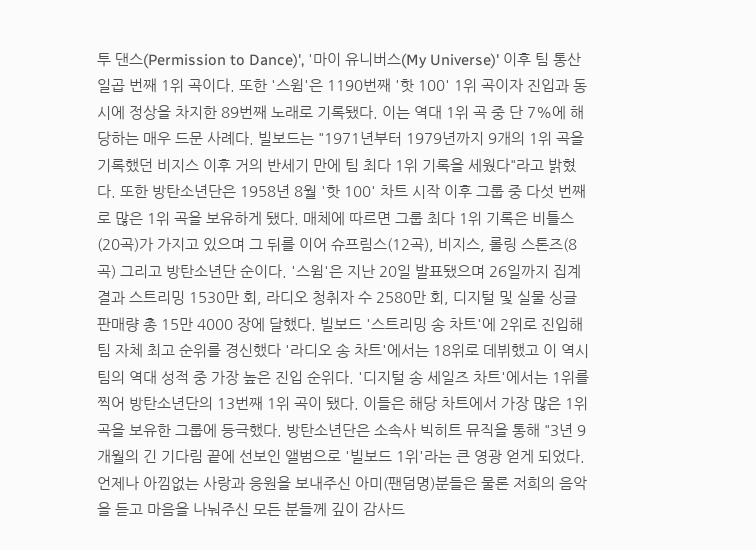투 댄스(Permission to Dance)', '마이 유니버스(My Universe)' 이후 팀 통산 일곱 번째 1위 곡이다. 또한 '스윔'은 1190번째 '핫 100' 1위 곡이자 진입과 동시에 정상을 차지한 89번째 노래로 기록됐다. 이는 역대 1위 곡 중 단 7%에 해당하는 매우 드문 사례다. 빌보드는 "1971년부터 1979년까지 9개의 1위 곡을 기록했던 비지스 이후 거의 반세기 만에 팀 최다 1위 기록을 세웠다"라고 밝혔다. 또한 방탄소년단은 1958년 8월 '핫 100' 차트 시작 이후 그룹 중 다섯 번째로 많은 1위 곡을 보유하게 됐다. 매체에 따르면 그룹 최다 1위 기록은 비틀스(20곡)가 가지고 있으며 그 뒤를 이어 슈프림스(12곡), 비지스, 롤링 스톤즈(8곡) 그리고 방탄소년단 순이다. '스윔'은 지난 20일 발표됐으며 26일까지 집계 결과 스트리밍 1530만 회, 라디오 청취자 수 2580만 회, 디지털 및 실물 싱글 판매량 총 15만 4000 장에 달했다. 빌보드 '스트리밍 송 차트'에 2위로 진입해 팀 자체 최고 순위를 경신했다 '라디오 송 차트'에서는 18위로 데뷔했고 이 역시 팀의 역대 성적 중 가장 높은 진입 순위다. '디지털 송 세일즈 차트'에서는 1위를 찍어 방탄소년단의 13번째 1위 곡이 됐다. 이들은 해당 차트에서 가장 많은 1위 곡을 보유한 그룹에 등극했다. 방탄소년단은 소속사 빅히트 뮤직을 통해 "3년 9개월의 긴 기다림 끝에 선보인 앨범으로 '빌보드 1위'라는 큰 영광 얻게 되었다. 언제나 아낌없는 사랑과 응원을 보내주신 아미(팬덤명)분들은 물론 저희의 음악을 듣고 마음을 나눠주신 모든 분들께 깊이 감사드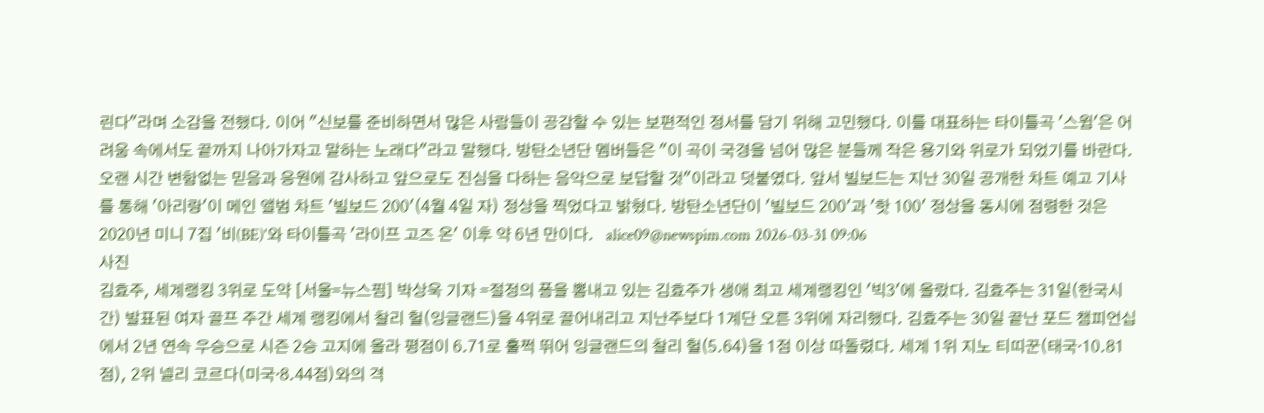린다"라며 소감을 전했다. 이어 "신보를 준비하면서 많은 사람들이 공감할 수 있는 보편적인 정서를 담기 위해 고민했다. 이를 대표하는 타이틀곡 '스윔'은 어려움 속에서도 끝까지 나아가자고 말하는 노래다"라고 말했다. 방탄소년단 멤버들은 "이 곡이 국경을 넘어 많은 분들께 작은 용기와 위로가 되었기를 바란다. 오랜 시간 변함없는 믿음과 응원에 감사하고 앞으로도 진심을 다하는 음악으로 보답할 것"이라고 덧붙였다. 앞서 빌보드는 지난 30일 공개한 차트 예고 기사를 통해 '아리랑'이 메인 앨범 차트 '빌보드 200'(4월 4일 자) 정상을 찍었다고 밝혔다. 방탄소년단이 '빌보드 200'과 '핫 100' 정상을 동시에 점령한 것은 2020년 미니 7집 '비(BE)'와 타이틀곡 '라이프 고즈 온' 이후 약 6년 만이다.   alice09@newspim.com 2026-03-31 09:06
사진
김효주, 세계랭킹 3위로 도약 [서울=뉴스핌] 박상욱 기자 =절정의 폼을 뽐내고 있는 김효주가 생애 최고 세계랭킹인 '빅3'에 올랐다. 김효주는 31일(한국시간) 발표된 여자 골프 주간 세계 랭킹에서 찰리 헐(잉글랜드)을 4위로 끌어내리고 지난주보다 1계단 오른 3위에 자리했다. 김효주는 30일 끝난 포드 챔피언십에서 2년 연속 우승으로 시즌 2승 고지에 올라 평점이 6.71로 훌쩍 뛰어 잉글랜드의 찰리 헐(5.64)을 1점 이상 따돌렸다. 세계 1위 지노 티띠꾼(태국·10.81점), 2위 넬리 코르다(미국·8.44점)와의 격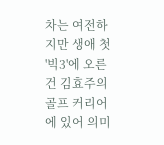차는 여전하지만 생애 첫 '빅3'에 오른 건 김효주의 골프 커리어에 있어 의미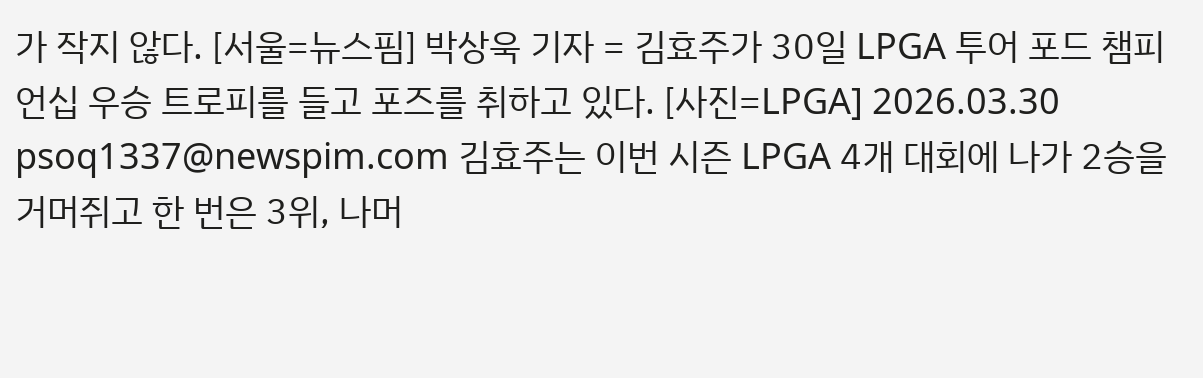가 작지 않다. [서울=뉴스핌] 박상욱 기자 = 김효주가 30일 LPGA 투어 포드 챔피언십 우승 트로피를 들고 포즈를 취하고 있다. [사진=LPGA] 2026.03.30 psoq1337@newspim.com 김효주는 이번 시즌 LPGA 4개 대회에 나가 2승을 거머쥐고 한 번은 3위, 나머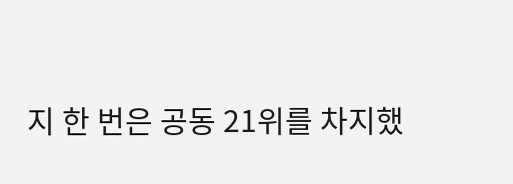지 한 번은 공동 21위를 차지했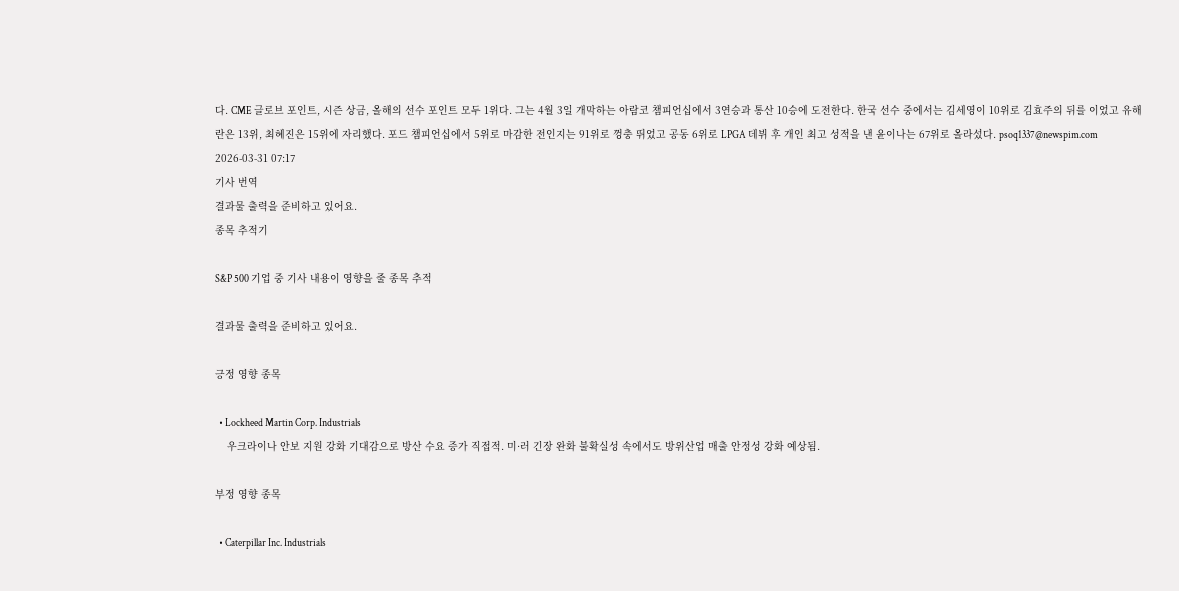다. CME 글로브 포인트, 시즌 상금, 올해의 선수 포인트 모두 1위다. 그는 4월 3일 개막하는 아람코 챔피언십에서 3연승과 통산 10승에 도전한다. 한국 선수 중에서는 김세영이 10위로 김효주의 뒤를 이었고 유해란은 13위, 최혜진은 15위에 자리했다. 포드 챔피언십에서 5위로 마감한 전인지는 91위로 껑충 뛰었고 공동 6위로 LPGA 데뷔 후 개인 최고 성적을 낸 윤이나는 67위로 올라섰다. psoq1337@newspim.com 2026-03-31 07:17
기사 번역
결과물 출력을 준비하고 있어요.
종목 추적기

S&P 500 기업 중 기사 내용이 영향을 줄 종목 추적

결과물 출력을 준비하고 있어요.

긍정 영향 종목

  • Lockheed Martin Corp. Industrials
    우크라이나 안보 지원 강화 기대감으로 방산 수요 증가 직접적. 미·러 긴장 완화 불확실성 속에서도 방위산업 매출 안정성 강화 예상됨.

부정 영향 종목

  • Caterpillar Inc. Industrials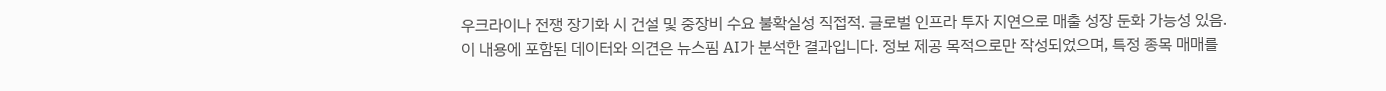우크라이나 전쟁 장기화 시 건설 및 중장비 수요 불확실성 직접적. 글로벌 인프라 투자 지연으로 매출 성장 둔화 가능성 있음.
이 내용에 포함된 데이터와 의견은 뉴스핌 AI가 분석한 결과입니다. 정보 제공 목적으로만 작성되었으며, 특정 종목 매매를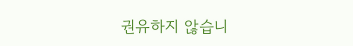권유하지 않습니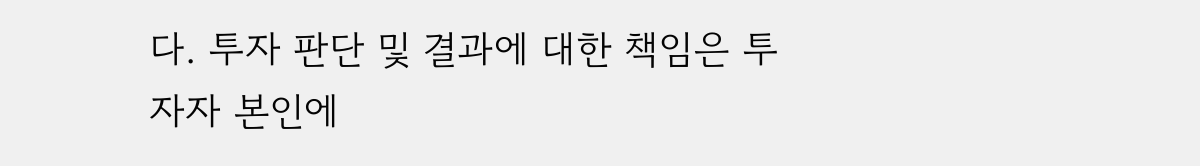다. 투자 판단 및 결과에 대한 책임은 투자자 본인에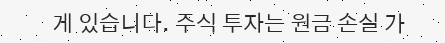게 있습니다. 주식 투자는 원금 손실 가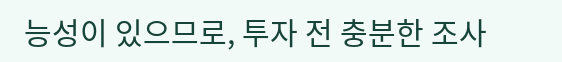능성이 있으므로, 투자 전 충분한 조사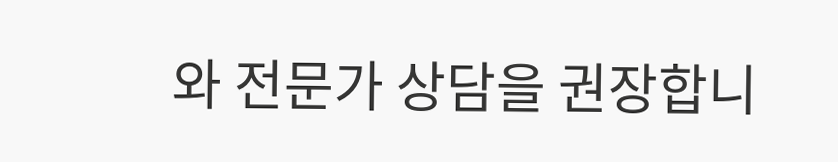와 전문가 상담을 권장합니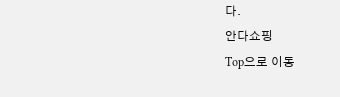다.
안다쇼핑
Top으로 이동